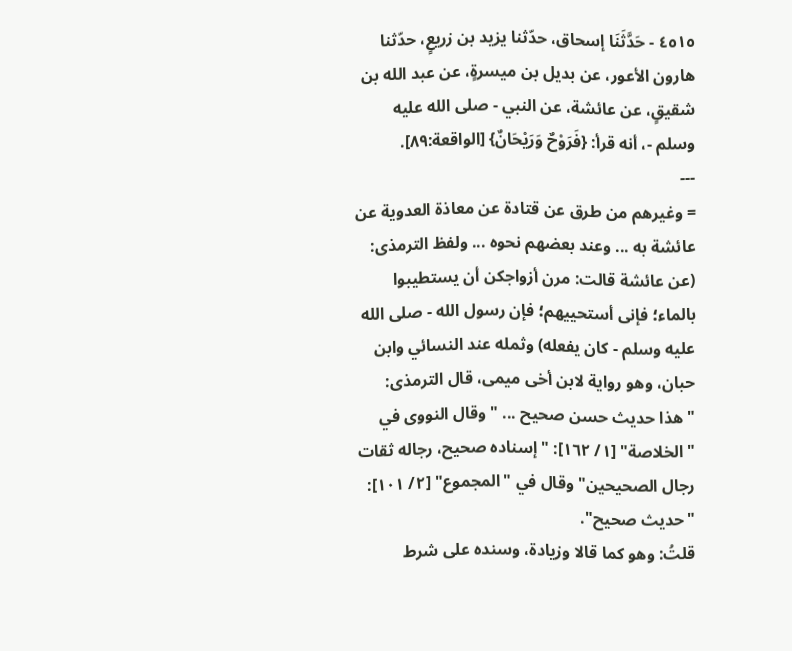٤٥١٥ - حَدَّثَنَا إسحاق، حدّثنا يزيد بن زريعٍ، حدّثنا هارون الأعور، عن بديل بن ميسرةٍ، عن عبد الله بن شقيقٍ، عن عائشة، عن النبي - صلى الله عليه وسلم -، أنه قرأ: {فَرَوْحٌ وَرَيْحَانٌ} [الواقعة:٨٩].
---
= وغيرهم من طرق عن قتادة عن معاذة العدوية عن عائشة به ... وعند بعضهم نحوه ... ولفظ الترمذى: (عن عائشة قالت: مرن أزواجكن أن يستطيبوا بالماء؛ فإنى أستحييهم؛ فإن رسول الله - صلى الله عليه وسلم - كان يفعله) وثمله عند النسائي وابن حبان، وهو رواية لابن أخى ميمى، قال الترمذى: "هذا حديث حسن صحيح ... " وقال النووى في "الخلاصة" [١/ ١٦٢]: "إسناده صحيح، رجاله ثقات رجال الصحيحين" وقال في "المجموع" [٢/ ١٠١]: "حديث صحيح".
قلتُ: وهو كما قالا وزيادة، وسنده على شرط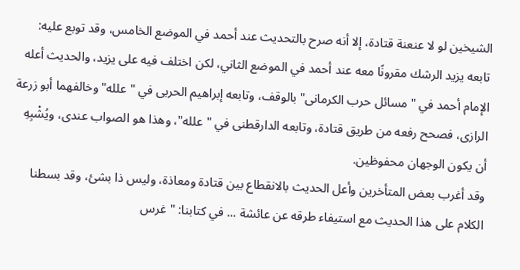الشيخين لو لا عنعنة قتادة، إلا أنه صرح بالتحديث عند أحمد في الموضع الخامس، وقد توبع عليه: تابعه يزيد الرشك مقرونًا معه عند أحمد في الموضع الثاني، لكن اختلف فيه على يزيد، والحديث أعله الإمام أحمد في "مسائل حرب الكرمانى" بالوقف، وتابعه إبراهيم الحربى في "علله" وخالفهما أبو زرعة الرازى، فصحح رفعه من طريق قتادة، وتابعه الدارقطنى في "علله"، وهذا هو الصواب عندى، ويُشْبِهِ أن يكون الوجهان محفوظين.
وقد أغرب بعض المتأخرين وأعل الحديث بالانقطاع بين قتادة ومعاذة، وليس ذا بشئ، وقد بسطنا الكلام على هذا الحديث مع استيفاء طرقه عن عائشة ... في كتابنا: "غرس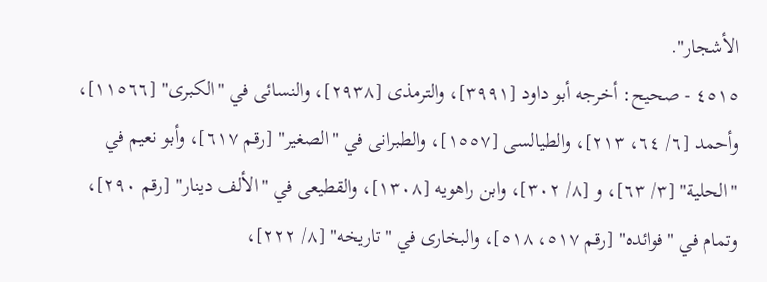الأشجار".
٤٥١٥ - صحيح: أخرجه أبو داود [٣٩٩١]، والترمذى [٢٩٣٨]، والنسائى في "الكبرى" [١١٥٦٦]، وأحمد [٦/ ٦٤، ٢١٣]، والطيالسى [١٥٥٧]، والطبرانى في "الصغير" [رقم ٦١٧]، وأبو نعيم في "الحلية" [٣/ ٦٣]، و [٨/ ٣٠٢]، وابن راهويه [١٣٠٨]، والقطيعى في "الألف دينار" [رقم ٢٩٠]، وتمام في "فوائده" [رقم ٥١٧، ٥١٨]، والبخارى في "تاريخه" [٨/ ٢٢٢]،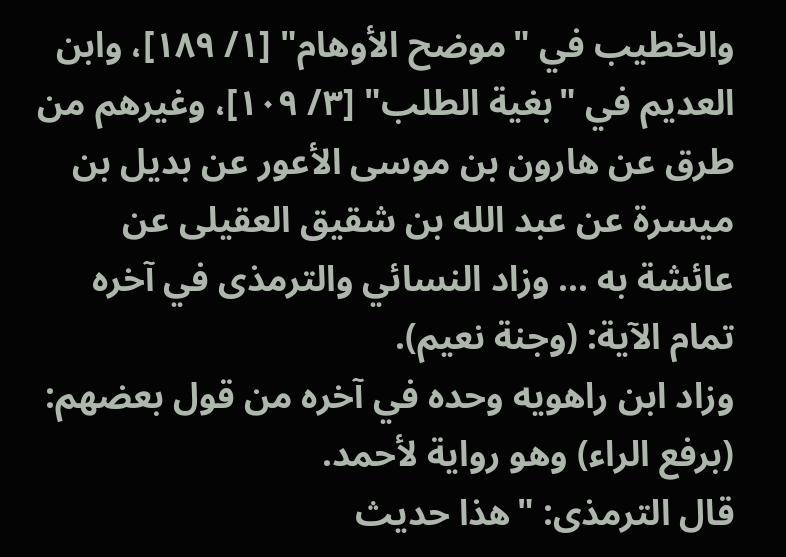والخطيب في "موضح الأوهام" [١/ ١٨٩]، وابن العديم في "بغية الطلب" [٣/ ١٠٩]، وغيرهم من طرق عن هارون بن موسى الأعور عن بديل بن ميسرة عن عبد الله بن شقيق العقيلى عن عائشة به ... وزاد النسائي والترمذى في آخره تمام الآية: (وجنة نعيم).
وزاد ابن راهويه وحده في آخره من قول بعضهم: (برفع الراء) وهو رواية لأحمد.
قال الترمذى: "هذا حديث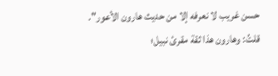حسن غريب لا نعرفه إلا من حديث هارون الأعور".
قلتُ: وهارون هذا ثقة مقرئ نبيل؛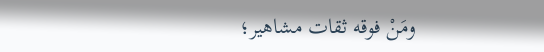ومَنْ فوقه ثقات مشاهير؛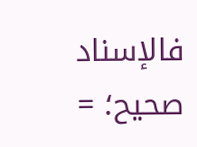فالإسناد صحيح؛ =